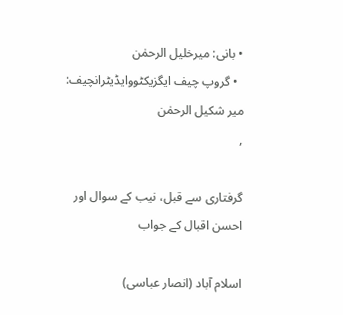• بانی: میرخلیل الرحمٰن
  • گروپ چیف ایگزیکٹووایڈیٹرانچیف: میر شکیل الرحمٰن
,

گرفتاری سے قبل، نیب کے سوال اور احسن اقبال کے جواب

اسلام آباد (انصار عباسی)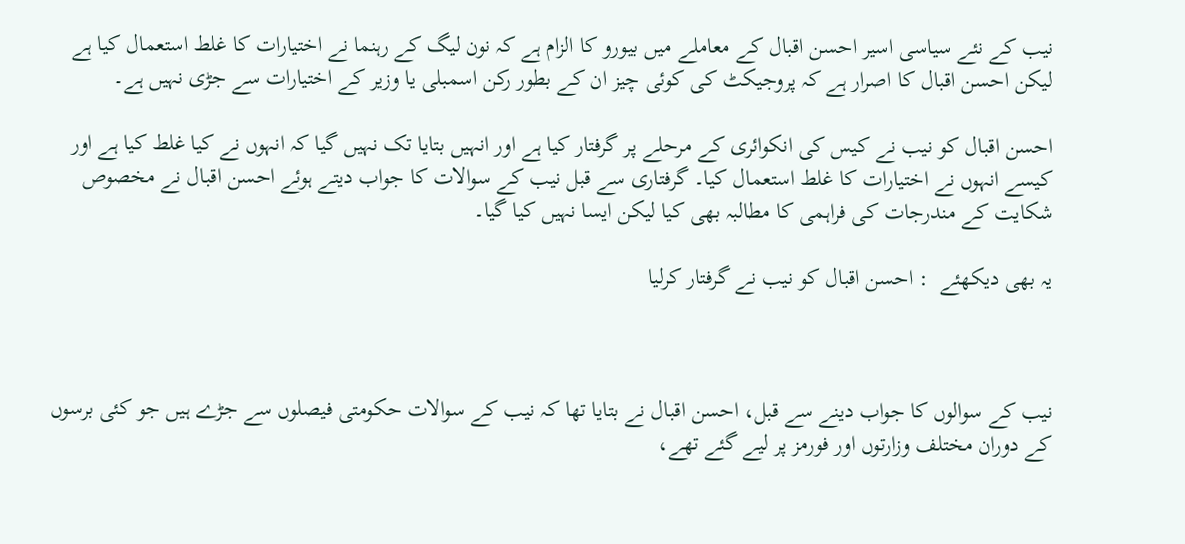نیب کے نئے سیاسی اسیر احسن اقبال کے معاملے میں بیورو کا الزام ہے کہ نون لیگ کے رہنما نے اختیارات کا غلط استعمال کیا ہے لیکن احسن اقبال کا اصرار ہے کہ پروجیکٹ کی کوئی چیز ان کے بطور رکن اسمبلی یا وزیر کے اختیارات سے جڑی نہیں ہے۔

احسن اقبال کو نیب نے کیس کی انکوائری کے مرحلے پر گرفتار کیا ہے اور انہیں بتایا تک نہیں گیا کہ انہوں نے کیا غلط کیا ہے اور کیسے انہوں نے اختیارات کا غلط استعمال کیا۔ گرفتاری سے قبل نیب کے سوالات کا جواب دیتے ہوئے احسن اقبال نے مخصوص شکایت کے مندرجات کی فراہمی کا مطالبہ بھی کیا لیکن ایسا نہیں کیا گیا۔

یہ بھی دیکھئے  : احسن اقبال کو نیب نے گرفتار کرلیا



نیب کے سوالوں کا جواب دینے سے قبل، احسن اقبال نے بتایا تھا کہ نیب کے سوالات حکومتی فیصلوں سے جڑے ہیں جو کئی برسوں کے دوران مختلف وزارتوں اور فورمز پر لیے گئے تھے،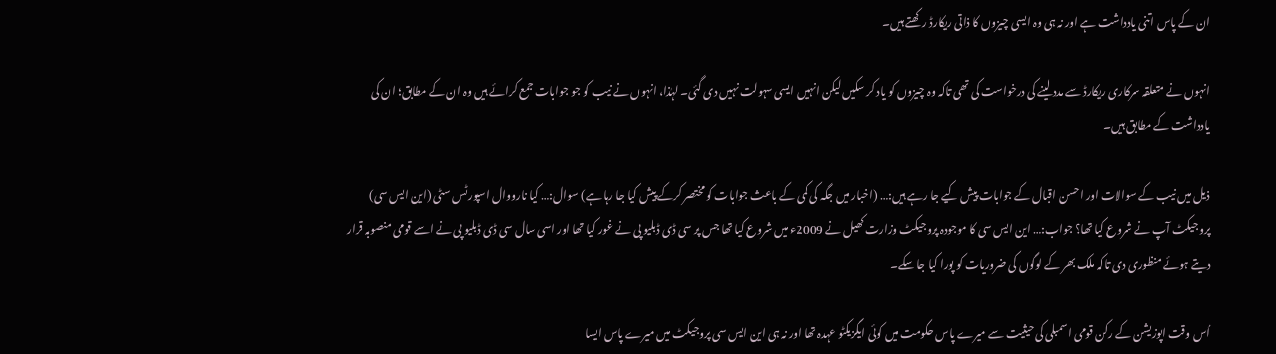ان کے پاس اتنی یادداشت ہے اور نہ ہی وہ ایسی چیزوں کا ذاتی ریکارڈ رکھتے ہیں۔

انہوں نے متعلقہ سرکاری ریکارڈ سے مدد لینے کی درخواست کی تھی تاکہ وہ چیزوں کو یاد کر سکیں لیکن انہیں ایسی سہولت نہیں دی گئی۔ لہٰذا، انہوں نے نیب کو جو جوابات جمع کرائے ہیں وہ ان کے مطابق؛ ان کی یادداشت کے مطابق ہیں۔

ذیل میں نیب کے سوالات اور احسن اقبال کے جوابات پیش کیے جا رہے ہیں:… (اخبار میں جگہ کی کمی کے باعث جوابات کو مختصر کرکے پیش کیا جا رہا ہے) سوال:… کیا نارووال اسپورٹس سٹی (این ایس سی) پروجیکٹ آپ نے شروع کیا تھا؟ جواب:… این ایس سی کا موجودہ پروجیکٹ وزارت کھیل نے 2009ء میں شروع کیا تھا جس پر سی ڈی ڈبلیو پی نے غور کیا تھا اور اسی سال سی ڈی ڈبلیو پی نے اسے قومی منصوبہ قرار دیتے ہوئے منظوری دی تاکہ ملک بھر کے لوگوں کی ضروریات کو پورا کیا جا سکے۔

اُس وقت اپوزیشن کے رکن قومی اسمبلی کی حیثیت سے میرے پاس حکومت میں کوئی ایگزیکٹو عہدہ تھا اور نہ ہی این ایس سی پروجیکٹ میں میرے پاس ایسا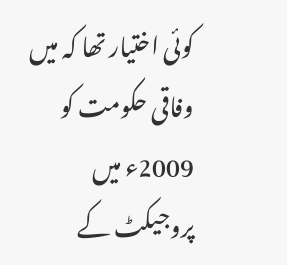کوئی اختیار تھا کہ میں وفاقی حکومت کو 2009ء میں پروجیکٹ کے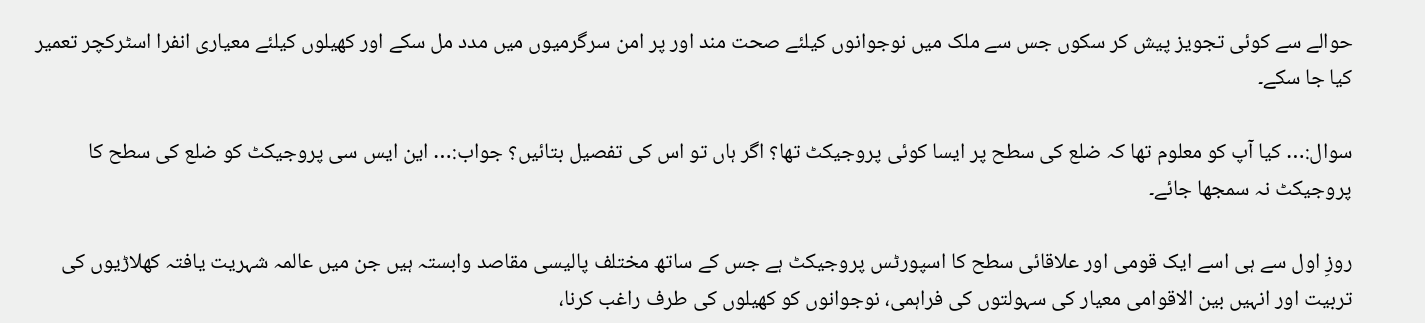حوالے سے کوئی تجویز پیش کر سکوں جس سے ملک میں نوجوانوں کیلئے صحت مند اور پر امن سرگرمیوں میں مدد مل سکے اور کھیلوں کیلئے معیاری انفرا اسٹرکچر تعمیر کیا جا سکے۔

سوال:… کیا آپ کو معلوم تھا کہ ضلع کی سطح پر ایسا کوئی پروجیکٹ تھا؟ اگر ہاں تو اس کی تفصیل بتائیں؟ جواب:… این ایس سی پروجیکٹ کو ضلع کی سطح کا پروجیکٹ نہ سمجھا جائے۔

روزِ اول سے ہی اسے ایک قومی اور علاقائی سطح کا اسپورٹس پروجیکٹ ہے جس کے ساتھ مختلف پالیسی مقاصد وابستہ ہیں جن میں عالمہ شہریت یافتہ کھلاڑیوں کی تربیت اور انہیں بین الاقوامی معیار کی سہولتوں کی فراہمی، نوجوانوں کو کھیلوں کی طرف راغب کرنا،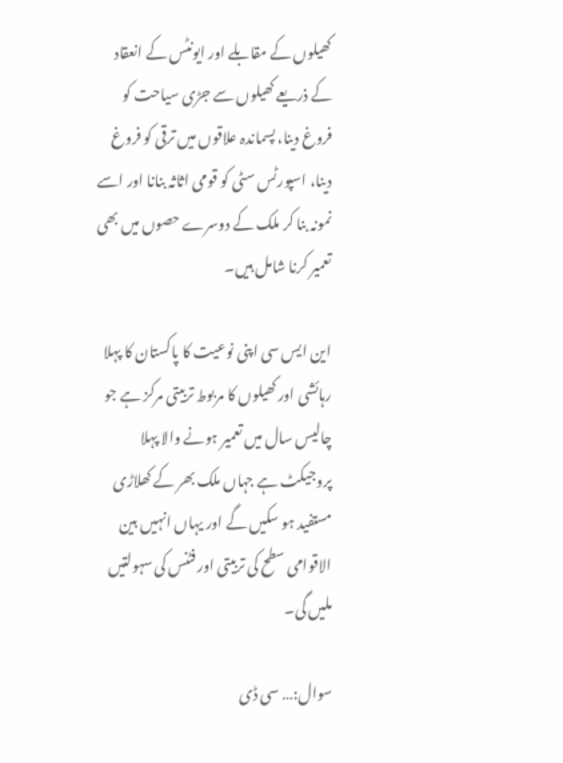کھیلوں کے مقابلے اور ایونٹس کے انعقاد کے ذریعے کھیلوں سے جڑی سیاحت کو فروغ دینا، پسماندہ علاقوں میں ترقی کو فروغ دینا، اسپورٹس سٹی کو قومی اثاثہ بنانا اور اسے نمونہ بنا کر ملک کے دوسرے حصوں میں بھی تعمیر کرنا شامل ہیں۔

این ایس سی اپنی نوعیت کا پاکستان کا پہلا رہائشی اور کھیلوں کا مربوط تربیتی مرکز ہے جو چالیس سال میں تعمیر ہونے والا پہلا پروجیکٹ ہے جہاں ملک بھر کے کھلاڑی مستفید ہو سکیں گے اور یہاں انہیں بین الاقوامی سطح کی تربیتی اور فٹنس کی سہولتیں ملیں گی۔

سوال:… سی ڈی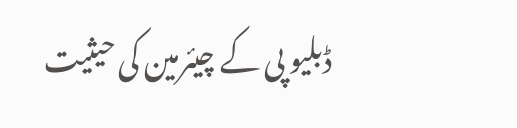ڈبلیو پی کے چیئرمین کی حیثیت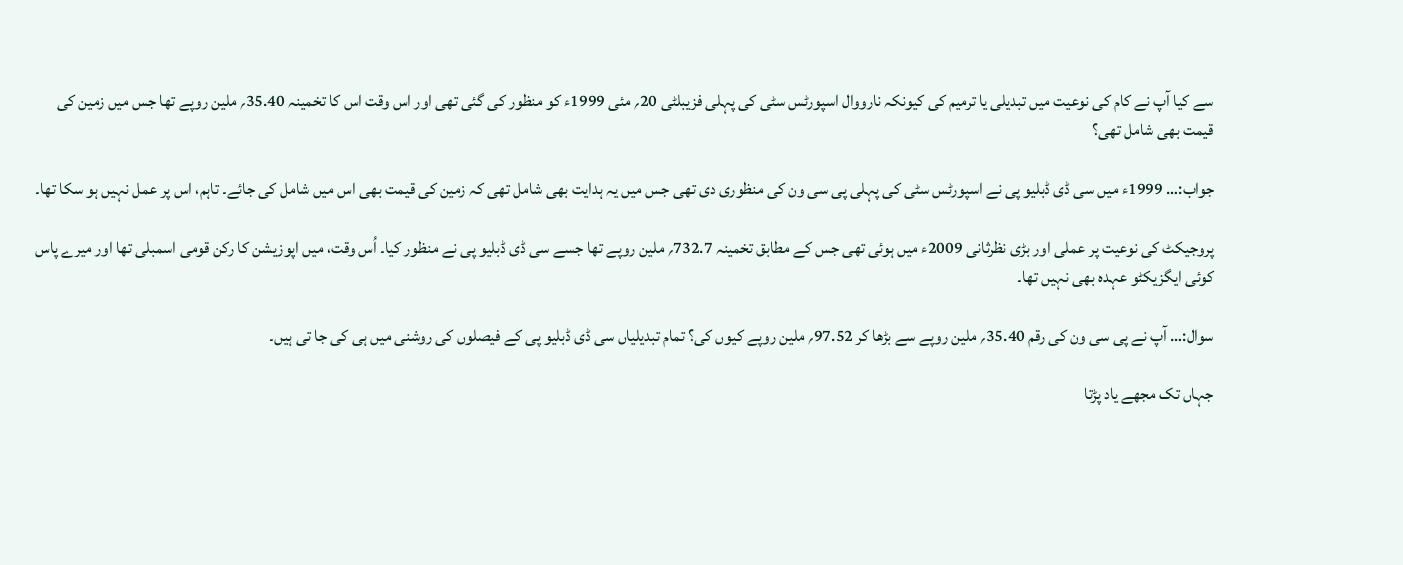سے کیا آپ نے کام کی نوعیت میں تبدیلی یا ترمیم کی کیونکہ نارووال اسپورٹس سٹی کی پہلی فزیبلٹی 20؍ مئی 1999ء کو منظور کی گئی تھی اور اس وقت اس کا تخمینہ 35.40؍ ملین روپے تھا جس میں زمین کی قیمت بھی شامل تھی؟

جواب:… 1999ء میں سی ڈی ڈبلیو پی نے اسپورٹس سٹی کی پہلی پی سی ون کی منظوری دی تھی جس میں یہ ہدایت بھی شامل تھی کہ زمین کی قیمت بھی اس میں شامل کی جائے۔ تاہم، اس پر عمل نہیں ہو سکا تھا۔

پروجیکٹ کی نوعیت پر عملی اور بڑی نظرثانی 2009ء میں ہوئی تھی جس کے مطابق تخمینہ 732.7؍ ملین روپے تھا جسے سی ڈی ڈبلیو پی نے منظور کیا۔ اُس وقت، میں اپوزیشن کا رکن قومی اسمبلی تھا اور میرے پاس کوئی ایگزیکٹو عہدہ بھی نہیں تھا۔

سوال:… آپ نے پی سی ون کی رقم 35.40؍ ملین روپے سے بڑھا کر 97.52؍ ملین روپے کیوں کی؟ تمام تبدیلیاں سی ڈی ڈبلیو پی کے فیصلوں کی روشنی میں ہی کی جا تی ہیں۔

جہاں تک مجھے یاد پڑتا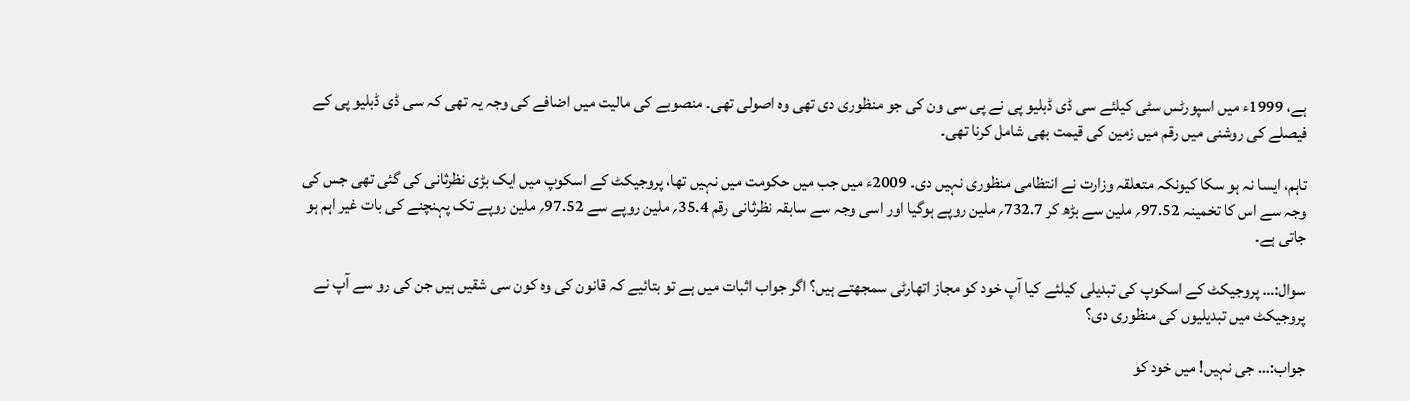ہے، 1999ء میں اسپورٹس سٹی کیلئے سی ڈی ڈبلیو پی نے پی سی ون کی جو منظوری دی تھی وہ اصولی تھی۔ منصوبے کی مالیت میں اضافے کی وجہ یہ تھی کہ سی ڈی ڈبلیو پی کے فیصلے کی روشنی میں رقم میں زمین کی قیمت بھی شامل کرنا تھی۔

تاہم، ایسا نہ ہو سکا کیونکہ متعلقہ وزارت نے انتظامی منظوری نہیں دی۔ 2009ء میں جب میں حکومت میں نہیں تھا، پروجیکٹ کے اسکوپ میں ایک بڑی نظرثانی کی گئی تھی جس کی وجہ سے اس کا تخمینہ 97.52؍ ملین سے بڑھ کر 732.7؍ ملین روپے ہوگیا اور اسی وجہ سے سابقہ نظرثانی رقم 35.4؍ ملین روپے سے 97.52؍ ملین روپے تک پہنچنے کی بات غیر اہم ہو جاتی ہے۔

سوال:… پروجیکٹ کے اسکوپ کی تبدیلی کیلئے کیا آپ خود کو مجاز اتھارٹی سمجھتے ہیں؟ اگر جواب اثبات میں ہے تو بتائیے کہ قانون کی وہ کون سی شقیں ہیں جن کی رو سے آپ نے پروجیکٹ میں تبدیلیوں کی منظوری دی؟

جواب:… جی نہیں! میں خود کو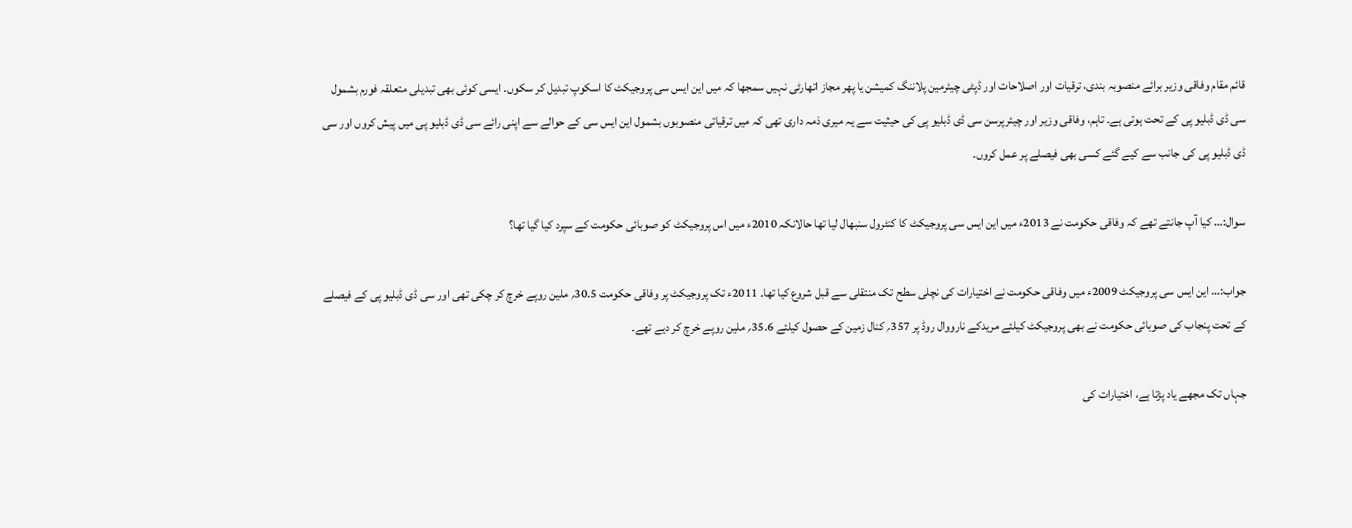قائم مقام وفاقی وزیر برائے منصوبہ بندی، ترقیات اور اصلاحات اور ڈپٹی چیئرمین پلاننگ کمیشن یا پھر مجاز اتھارٹی نہیں سمجھا کہ میں این ایس سی پروجیکٹ کا اسکوپ تبدیل کر سکوں۔ ایسی کوئی بھی تبدیلی متعلقہ فورم بشمول سی ڈی ڈبلیو پی کے تحت ہوتی ہے۔ تاہم، وفاقی وزیر اور چیئرپرسن سی ڈی ڈبلیو پی کی حیثیت سے یہ میری ذمہ داری تھی کہ میں ترقیاتی منصوبوں بشمول این ایس سی کے حوالے سے اپنی رائے سی ڈی ڈبلیو پی میں پیش کروں اور سی ڈی ڈبلیو پی کی جانب سے کیے گئے کسی بھی فیصلے پر عمل کروں۔

سوال:… کیا آپ جانتے تھے کہ وفاقی حکومت نے 2013ء میں این ایس سی پروجیکٹ کا کنٹرول سنبھال لیا تھا حالانکہ 2010ء میں اس پروجیکٹ کو صوبائی حکومت کے سپرد کیا گیا تھا؟

جواب:… این ایس سی پروجیکٹ 2009ء میں وفاقی حکومت نے اختیارات کی نچلی سطح تک منتقلی سے قبل شروع کیا تھا۔ 2011ء تک پروجیکٹ پر وفاقی حکومت 30.5؍ ملین روپے خرچ کر چکی تھی اور سی ڈی ڈبلیو پی کے فیصلے کے تحت پنجاب کی صوبائی حکومت نے بھی پروجیکٹ کیلئے مریدکے نارووال روڈ پر 357؍ کنال زمین کے حصول کیلئے 35.6؍ ملین روپے خرچ کر دیے تھے۔

جہاں تک مجھے یاد پڑتا ہے، اختیارات کی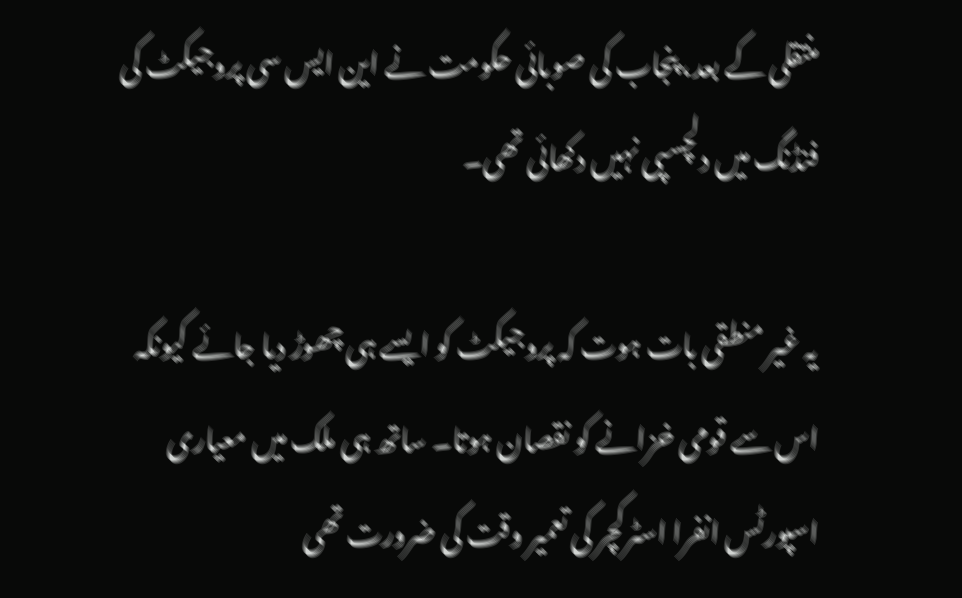منتقلی کے بعد، پنجاب کی صوبائی حکومت نے این ایس سی پروجیکٹ کی فنڈنگ میں دلچسپی نہیں دکھائی تھی۔

یہ غیر منطقی بات ہوت کہ پروجیکٹ کو ایسے ہی چھوڑ دیا جائے کیونکہ اس سے قومی خزانے کو نقصان ہوتا۔ ساتھ ہی ملک میں معیاری اسپورٹس انفرا اسٹرکچر کی تعمیر وقت کی ضرورت تھی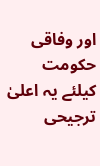اور وفاقی حکومت کیلئے یہ اعلیٰ ترجیحی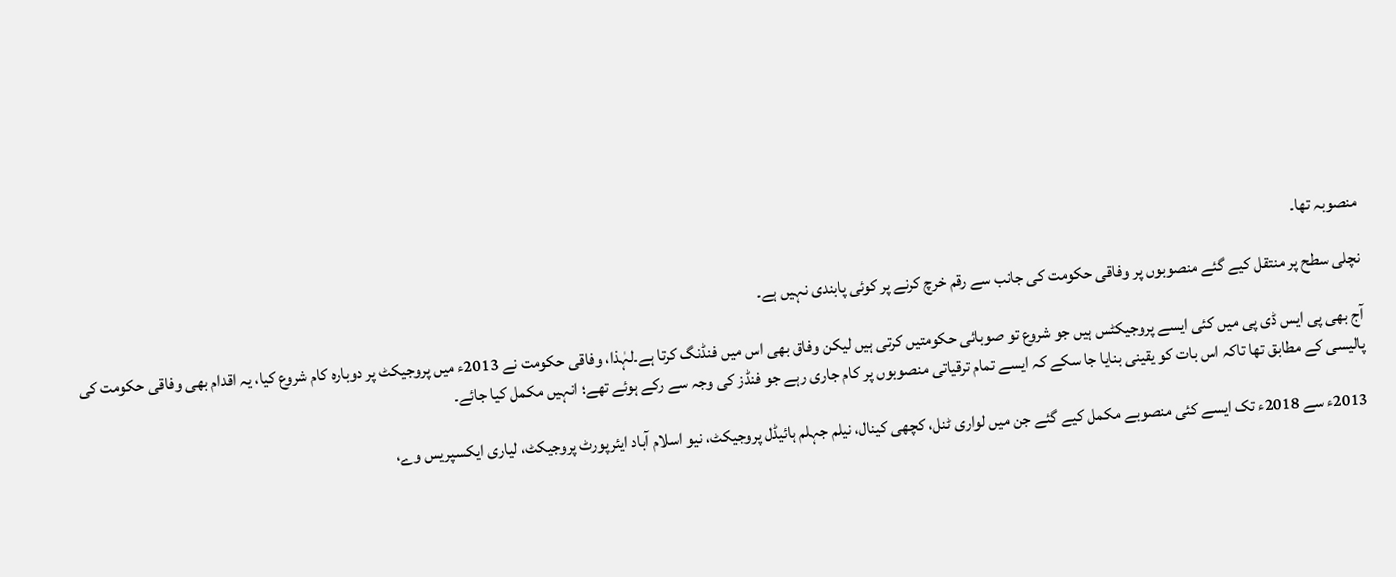منصوبہ تھا۔

نچلی سطح پر منتقل کیے گئے منصوبوں پر وفاقی حکومت کی جانب سے رقم خرچ کرنے پر کوئی پابندی نہیں ہے۔

آج بھی پی ایس ڈی پی میں کئی ایسے پروجیکٹس ہیں جو شروع تو صوبائی حکومتیں کرتی ہیں لیکن وفاق بھی اس میں فنڈنگ کرتا ہے۔لہٰذا، وفاقی حکومت نے 2013ء میں پروجیکٹ پر دوبارہ کام شروع کیا، یہ اقدام بھی وفاقی حکومت کی پالیسی کے مطابق تھا تاکہ اس بات کو یقینی بنایا جا سکے کہ ایسے تمام ترقیاتی منصوبوں پر کام جاری رہے جو فنڈز کی وجہ سے رکے ہوئے تھے؛ انہیں مکمل کیا جائے۔

2013ء سے 2018ء تک ایسے کئی منصوبے مکمل کیے گئے جن میں لواری ٹنل، کچھی کینال، نیلم جہلم ہائیڈل پروجیکٹ، نیو اسلام آباد ایئرپورٹ پروجیکٹ، لیاری ایکسپریس وے،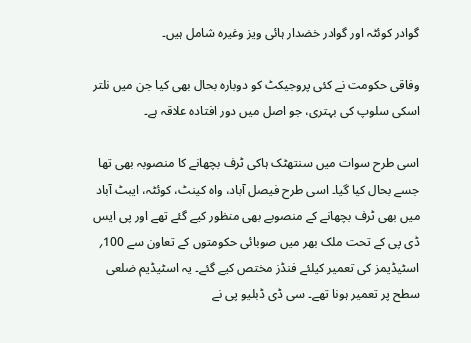گوادر کوئٹہ اور گوادر خضدار ہائی ویز وغیرہ شامل ہیں۔

وفاقی حکومت نے کئی پروجیکٹ کو دوبارہ بحال بھی کیا جن میں نلتر اسکی سلوپ کی بہتری، جو اصل میں دور افتادہ علاقہ ہے۔

اسی طرح سوات میں سنتھٹک ہاکی ٹرف بچھانے کا منصوبہ بھی تھا جسے بحال کیا گیا۔ اسی طرح فیصل آباد، واہ کینٹ، کوئٹہ، ایبٹ آباد میں بھی ٹرف بچھانے کے منصوبے بھی منظور کیے گئے تھے اور پی ایس ڈی پی کے تحت ملک بھر میں صوبائی حکومتوں کے تعاون سے 100؍ اسٹیڈیمز کی تعمیر کیلئے فنڈز مختص کیے گئے۔ یہ اسٹیڈیم ضلعی سطح پر تعمیر ہونا تھے۔ سی ڈی ڈبلیو پی نے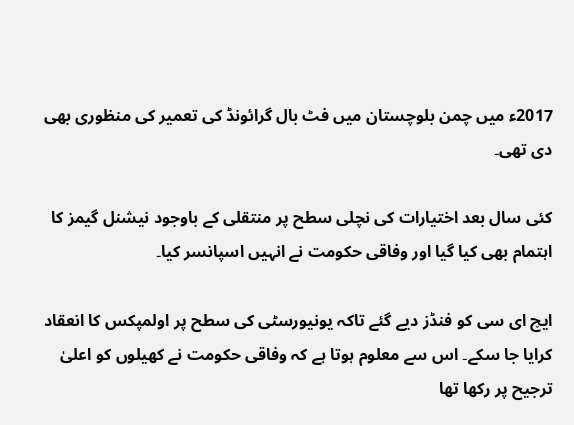2017ء میں چمن بلوچستان میں فٹ بال گرائونڈ کی تعمیر کی منظوری بھی دی تھی۔

کئی سال بعد اختیارات کی نچلی سطح پر منتقلی کے باوجود نیشنل گیمز کا اہتمام بھی کیا گیا اور وفاقی حکومت نے انہیں اسپانسر کیا۔

ایچ ای سی کو فنڈز دیے گئے تاکہ یونیورسٹی کی سطح پر اولمپکس کا انعقاد کرایا جا سکے۔ اس سے معلوم ہوتا ہے کہ وفاقی حکومت نے کھیلوں کو اعلیٰ ترجیح پر رکھا تھا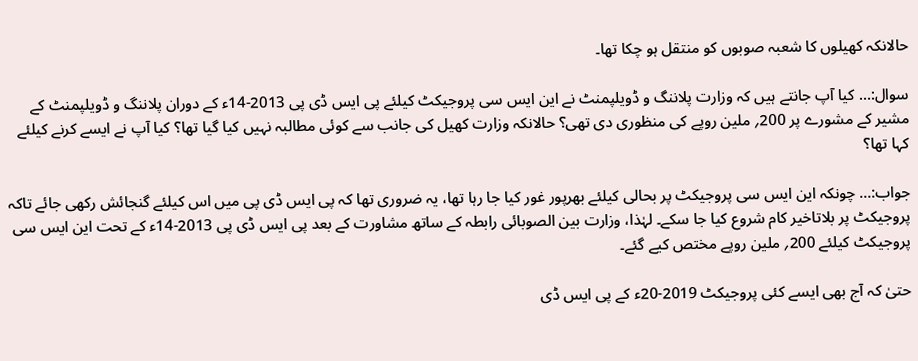حالانکہ کھیلوں کا شعبہ صوبوں کو منتقل ہو چکا تھا۔

سوال:… کیا آپ جانتے ہیں کہ وزارت پلاننگ و ڈویلپمنٹ نے این ایس سی پروجیکٹ کیلئے پی ایس ڈی پی 2013-14ء کے دوران پلاننگ و ڈویلپمنٹ کے مشیر کے مشورے پر 200؍ ملین روپے کی منظوری دی تھی؟ حالانکہ وزارت کھیل کی جانب سے کوئی مطالبہ نہیں کیا گیا تھا؟ کیا آپ نے ایسے کرنے کیلئے کہا تھا؟

جواب:… چونکہ این ایس سی پروجیکٹ پر بحالی کیلئے بھرپور غور کیا جا رہا تھا، یہ ضروری تھا کہ پی ایس ڈی پی میں اس کیلئے گنجائش رکھی جائے تاکہ پروجیکٹ پر بلاتاخیر کام شروع کیا جا سکے۔ لہٰذا، وزارت بین الصوبائی رابطہ کے ساتھ مشاورت کے بعد پی ایس ڈی پی 2013-14ء کے تحت این ایس سی پروجیکٹ کیلئے 200؍ ملین روپے مختص کیے گئے۔

حتیٰ کہ آج بھی ایسے کئی پروجیکٹ 2019-20ء کے پی ایس ڈی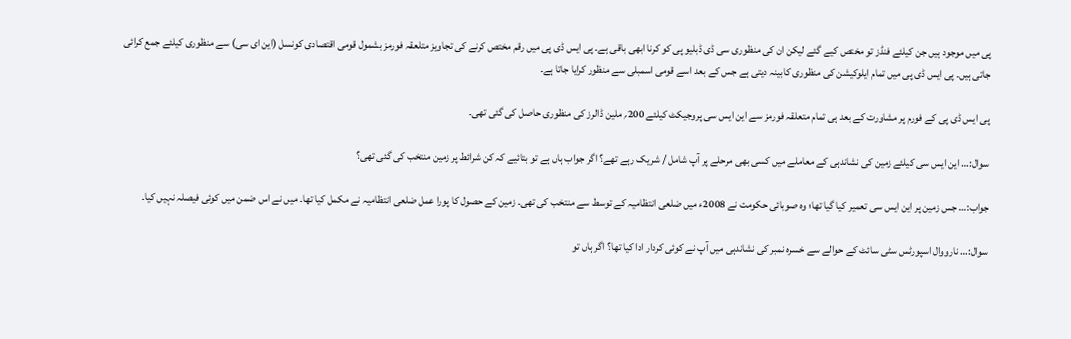پی میں موجود ہیں جن کیلئے فنڈز تو مختص کیے گئے لیکن ان کی منظوری سی ڈی ڈبلیو پی کو کرنا ابھی باقی ہے۔ پی ایس ڈی پی میں رقم مختص کرنے کی تجاویز متلعقہ فورمز بشمول قومی اقتصادی کونسل (این ای سی) سے منظوری کیلئے جمع کرائی جاتی ہیں۔ پی ایس ڈی پی میں تمام ایلوکیشن کی منظوری کابینہ دیتی ہے جس کے بعد اسے قومی اسمبلی سے منظور کرایا جاتا ہے۔

پی ایس ڈی پی کے فورم پر مشاورت کے بعد ہی تمام متعلقہ فورمز سے این ایس سی پروجیکٹ کیلئے 200؍ ملین ڈالرز کی منظوری حاصل کی گئی تھی۔

سوال:… این ایس سی کیلئے زمین کی نشاندہی کے معاملے میں کسی بھی مرحلے پر آپ شامل / شریک رہے تھے؟ اگر جواب ہاں ہے تو بتائیے کہ کن شرائط پر زمین منتخب کی گئی تھی؟

جواب:… جس زمین پر این ایس سی تعمیر کیا گیا تھا؛ وہ صوبائی حکومت نے 2008ء میں ضلعی انتظامیہ کے توسط سے منتخب کی تھی۔ زمین کے حصول کا پورا عمل ضلعی انتظامیہ نے مکمل کیا تھا۔ میں نے اس ضمن میں کوئی فیصلہ نہیں کیا۔

سوال:… نارووال اسپورٹس سٹی سائٹ کے حوالے سے خسرہ نمبر کی نشاندہی میں آپ نے کوئی کردار ادا کیا تھا؟ اگر ہاں تو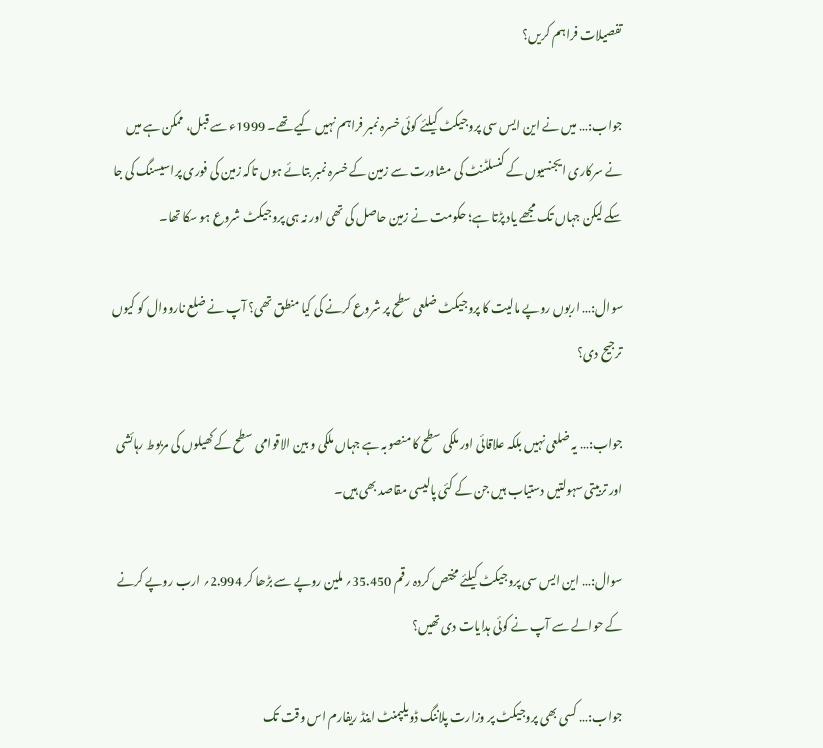تفصیلات فراہم کریں؟

جواب:… میں نے این ایس سی پروجیکٹ کیلئے کوئی خسرہ نمبر فراہم نہیں کیے تھے۔ 1999ء سے قبل، ممکن ہے میں نے سرکاری ایجنسیوں کے کنسلٹنٹ کی مشاورت سے زمین کے خسرہ نمبر بتائے ہوں تاکہ زمین کی فوری پراسیسنگ کی جا سکے لیکن جہاں تک مجھے یاد پڑتا ہے؛ حکومت نے زمین حاصل کی تھی اور نہ ہی پروجیکٹ شروع ہو سکا تھا۔

سوال:… اربوں روپے مالیت کا پروجیکٹ ضلعی سطح پر شروع کرنے کی کیا منطق تھی؟ آپ نے ضلع نارووال کو کیوں ترجیح دی؟

جواب:… یہ ضلعی نہیں بلکہ علاقائی اور ملکی سطح کا منصوبہ ہے جہاں ملکی و بین الاقوامی سطح کے کھیلوں کی مربوط رہائشی اور تربیتی سہولتیں دستیاب ہیں جن کے کئی پالیسی مقاصد بھی ہیں۔

سوال:… این ایس سی پروجیکٹ کیلئے مختص کردہ رقم 35.450؍ ملین روپے سے بڑھا کر 2.994؍ ارب روپے کرنے کے حوالے سے آپ نے کوئی ہدایات دی تھیں؟

جواب:… کسی بھی پروجیکٹ پر وزارت پلاننگ ڈویلپمنٹ اینڈ ریفارم اس وقت تک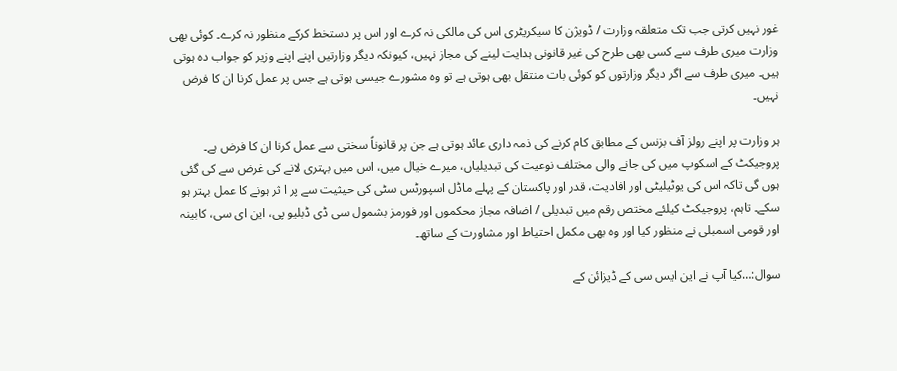غور نہیں کرتی جب تک متعلقہ وزارت / ڈویژن کا سیکریٹری اس کی مالکی نہ کرے اور اس پر دستخط کرکے منظور نہ کرے۔ کوئی بھی وزارت میری طرف سے کسی بھی طرح کی غیر قانونی ہدایت لینے کی مجاز نہیں، کیونکہ دیگر وزارتیں اپنے اپنے وزیر کو جواب دہ ہوتی ہیں۔ میری طرف سے اگر دیگر وزارتوں کو کوئی بات منتقل بھی ہوتی ہے تو وہ مشورے جیسی ہوتی ہے جس پر عمل کرنا ان کا فرض نہیں۔

ہر وزارت پر اپنے رولز آف بزنس کے مطابق کام کرنے کی ذمہ داری عائد ہوتی ہے جن پر قانوناً سختی سے عمل کرنا ان کا فرض ہے۔ پروجیکٹ کے اسکوپ میں کی جانے والی مختلف نوعیت کی تبدیلیاں، میرے خیال میں، اس میں بہتری لانے کی غرض سے کی گئی ہوں گی تاکہ اس کی یوٹیلیٹی اور افادیت، قدر اور پاکستان کے پہلے ماڈل اسپورٹس سٹی کی حیثیت سے پر ا ثر ہونے کا عمل بہتر ہو سکے۔ تاہم، پروجیکٹ کیلئے مختص رقم میں تبدیلی / اضافہ مجاز محکموں اور فورمز بشمول سی ڈی ڈبلیو پی، این ای سی، کابینہ اور قومی اسمبلی نے منظور کیا اور وہ بھی مکمل احتیاط اور مشاورت کے ساتھ۔

سوال:…کیا آپ نے این ایس سی کے ڈیزائن کے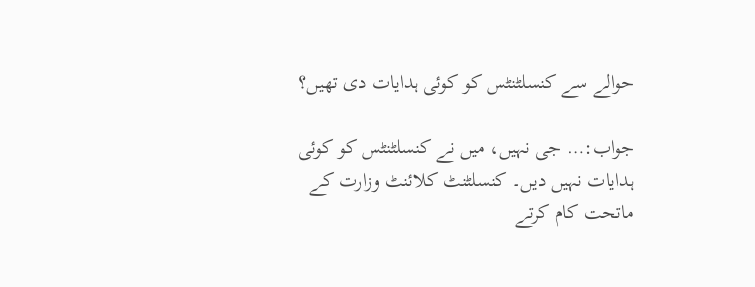حوالے سے کنسلٹنٹس کو کوئی ہدایات دی تھیں؟

جواب:… جی نہیں، میں نے کنسلٹنٹس کو کوئی ہدایات نہیں دیں۔ کنسلٹنٹ کلائنٹ وزارت کے ماتحت کام کرتے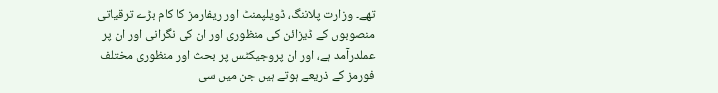تھے۔ وزارت پلاننگ، ڈویلپمنٹ اور ریفارمز کا کام بڑے ترقیاتی منصوبوں کے ڈیزائن کی منظوری اور ان کی نگرانی اور ان پر عملدرآمد ہے، اور ان پروجیکٹس پر بحث اور منظوری مختلف فورمز کے ذریعے ہوتے ہیں جن میں سی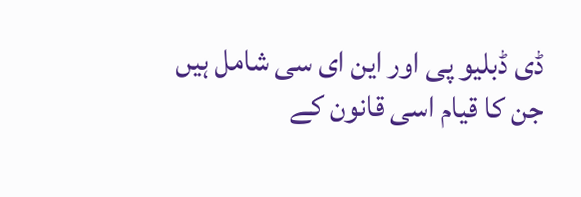ڈی ڈبلیو پی اور این ای سی شامل ہیں جن کا قیام اسی قانون کے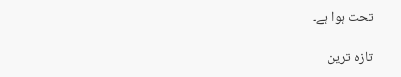تحت ہوا ہے۔

تازہ ترین